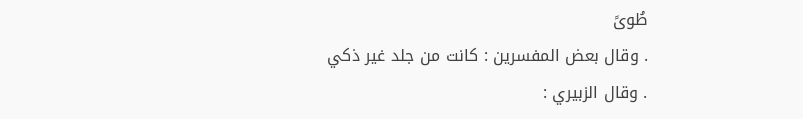طُوىً
. وقال بعض المفسرين : كانت من جلد غير ذكي . وقال الزبيري :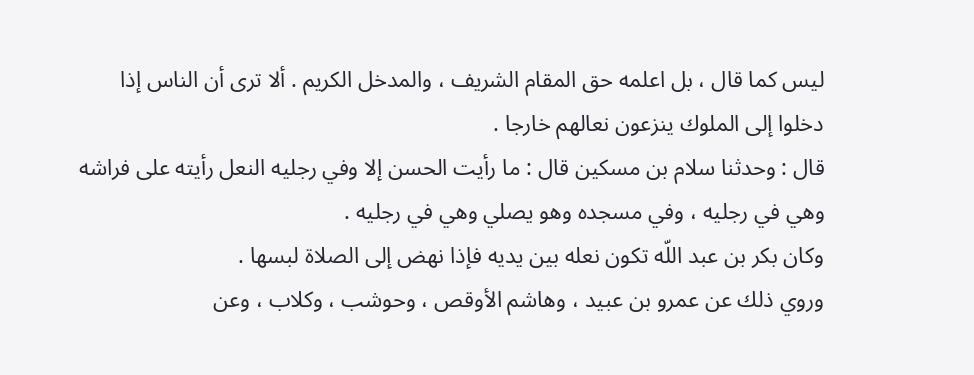ليس كما قال ، بل اعلمه حق المقام الشريف ، والمدخل الكريم . ألا ترى أن الناس إذا دخلوا إلى الملوك ينزعون نعالهم خارجا .
قال : وحدثنا سلام بن مسكين قال : ما رأيت الحسن إلا وفي رجليه النعل رأيته على فراشه وهي في رجليه ، وفي مسجده وهو يصلي وهي في رجليه .
وكان بكر بن عبد اللّه تكون نعله بين يديه فإذا نهض إلى الصلاة لبسها .
وروي ذلك عن عمرو بن عبيد ، وهاشم الأوقص ، وحوشب ، وكلاب ، وعن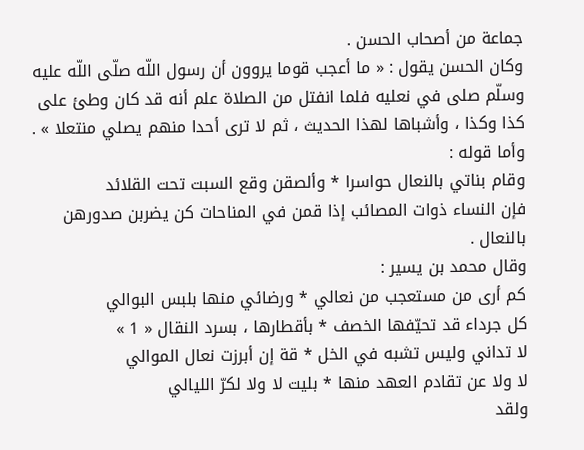جماعة من أصحاب الحسن .
وكان الحسن يقول : « ما أعجب قوما يروون أن رسول اللّه صلّى اللّه عليه وسلّم صلى في نعليه فلما انفتل من الصلاة علم أنه قد كان وطئ على كذا وكذا ، وأشباها لهذا الحديث ، ثم لا ترى أحدا منهم يصلي منتعلا » .
وأما قوله :
وقام بناتي بالنعال حواسرا * وألصقن وقع السبت تحت القلائد
فإن النساء ذوات المصائب إذا قمن في المناحات كن يضربن صدورهن بالنعال .
وقال محمد بن يسير :
كم أرى من مستعجب من نعالي * ورضائي منها بلبس البوالي
كل جرداء قد تحيّفها الخصف * بأقطارها ، بسرد النقال « 1 »
لا تداني وليس تشبه في الخل * قة إن أبرزت نعال الموالي
لا ولا عن تقادم العهد منها * بليت لا ولا لكرّ الليالي
ولقد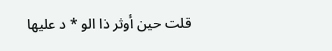قلت حين أوثر ذا الو * د عليها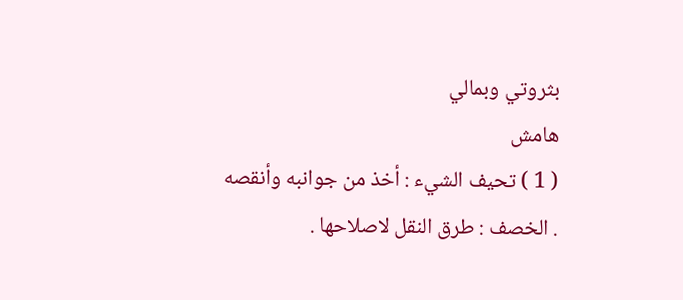بثروتي وبمالي
هامش
( 1 ) تحيف الشيء : أخذ من جوانبه وأنقصه . الخصف : طرق النقل لاصلاحها .